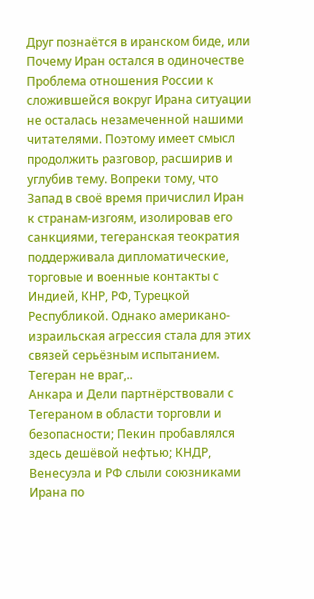Друг познаётся в иранском биде, или Почему Иран остался в одиночестве
Проблема отношения России к сложившейся вокруг Ирана ситуации не осталась незамеченной нашими читателями. Поэтому имеет смысл продолжить разговор, расширив и углубив тему. Вопреки тому, что Запад в своё время причислил Иран к странам-изгоям, изолировав его санкциями, тегеранская теократия поддерживала дипломатические, торговые и военные контакты с Индией, КНР, РФ, Турецкой Республикой. Однако американо-израильская агрессия стала для этих связей серьёзным испытанием.
Тегеран не враг,..
Анкара и Дели партнёрствовали с Тегераном в области торговли и безопасности; Пекин пробавлялся здесь дешёвой нефтью; КНДР, Венесуэла и РФ слыли союзниками Ирана по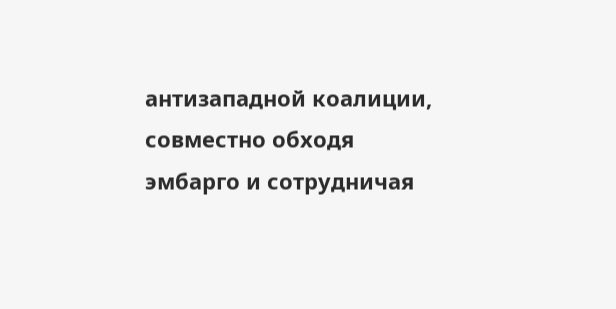антизападной коалиции, совместно обходя эмбарго и сотрудничая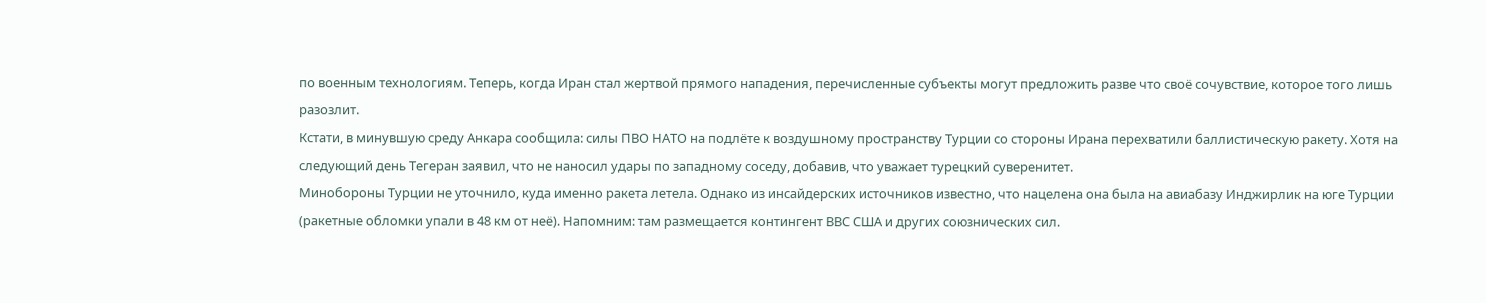по военным технологиям. Теперь, когда Иран стал жертвой прямого нападения, перечисленные субъекты могут предложить разве что своё сочувствие, которое того лишь разозлит.
Кстати, в минувшую среду Анкара сообщила: силы ПВО НАТО на подлёте к воздушному пространству Турции со стороны Ирана перехватили баллистическую ракету. Хотя на следующий день Тегеран заявил, что не наносил удары по западному соседу, добавив, что уважает турецкий суверенитет.
Минобороны Турции не уточнило, куда именно ракета летела. Однако из инсайдерских источников известно, что нацелена она была на авиабазу Инджирлик на юге Турции (ракетные обломки упали в 48 км от неё). Напомним: там размещается контингент ВВС США и других союзнических сил.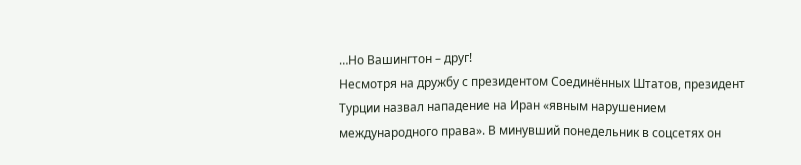…Но Вашингтон – друг!
Несмотря на дружбу с президентом Соединённых Штатов, президент Турции назвал нападение на Иран «явным нарушением международного права». В минувший понедельник в соцсетях он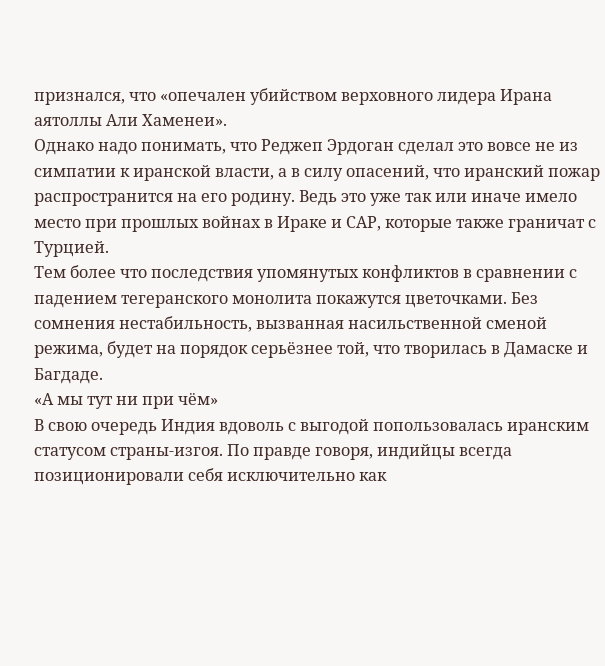признался, что «опечален убийством верховного лидера Ирана аятоллы Али Хаменеи».
Однако надо понимать, что Реджеп Эрдоган сделал это вовсе не из симпатии к иранской власти, а в силу опасений, что иранский пожар распространится на его родину. Ведь это уже так или иначе имело место при прошлых войнах в Ираке и САР, которые также граничат с Турцией.
Тем более что последствия упомянутых конфликтов в сравнении с падением тегеранского монолита покажутся цветочками. Без сомнения нестабильность, вызванная насильственной сменой режима, будет на порядок серьёзнее той, что творилась в Дамаске и Багдаде.
«А мы тут ни при чём»
В свою очередь Индия вдоволь с выгодой попользовалась иранским статусом страны-изгоя. По правде говоря, индийцы всегда позиционировали себя исключительно как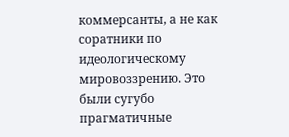коммерсанты, а не как соратники по идеологическому мировоззрению. Это были сугубо прагматичные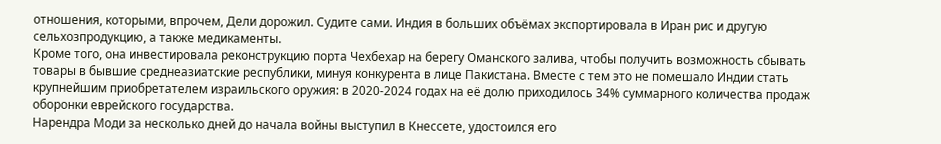отношения, которыми, впрочем, Дели дорожил. Судите сами. Индия в больших объёмах экспортировала в Иран рис и другую сельхозпродукцию, а также медикаменты.
Кроме того, она инвестировала реконструкцию порта Чехбехар на берегу Оманского залива, чтобы получить возможность сбывать товары в бывшие среднеазиатские республики, минуя конкурента в лице Пакистана. Вместе с тем это не помешало Индии стать крупнейшим приобретателем израильского оружия: в 2020-2024 годах на её долю приходилось 34% суммарного количества продаж оборонки еврейского государства.
Нарендра Моди за несколько дней до начала войны выступил в Кнессете, удостоился его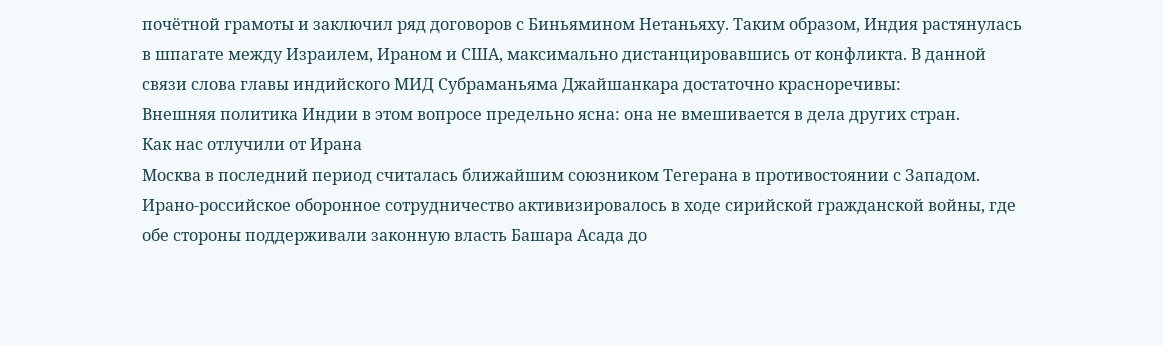почётной грамоты и заключил ряд договоров с Биньямином Нетаньяху. Таким образом, Индия растянулась в шпагате между Израилем, Ираном и США, максимально дистанцировавшись от конфликта. В данной связи слова главы индийского МИД Субраманьяма Джайшанкара достаточно красноречивы:
Внешняя политика Индии в этом вопросе предельно ясна: она не вмешивается в дела других стран.
Как нас отлучили от Ирана
Москва в последний период считалась ближайшим союзником Тегерана в противостоянии с Западом. Ирано-российское оборонное сотрудничество активизировалось в ходе сирийской гражданской войны, где обе стороны поддерживали законную власть Башара Асада до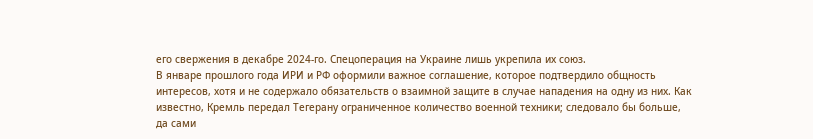его свержения в декабре 2024-го. Спецоперация на Украине лишь укрепила их союз.
В январе прошлого года ИРИ и РФ оформили важное соглашение, которое подтвердило общность интересов, хотя и не содержало обязательств о взаимной защите в случае нападения на одну из них. Как известно, Кремль передал Тегерану ограниченное количество военной техники; следовало бы больше, да сами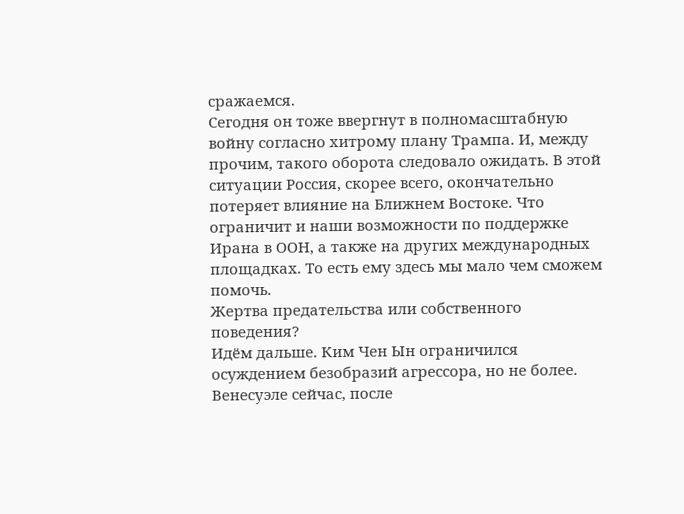сражаемся.
Сегодня он тоже ввергнут в полномасштабную войну согласно хитрому плану Трампа. И, между прочим, такого оборота следовало ожидать. В этой ситуации Россия, скорее всего, окончательно потеряет влияние на Ближнем Востоке. Что ограничит и наши возможности по поддержке Ирана в ООН, а также на других международных площадках. То есть ему здесь мы мало чем сможем помочь.
Жертва предательства или собственного поведения?
Идём дальше. Ким Чен Ын ограничился осуждением безобразий агрессора, но не более. Венесуэле сейчас, после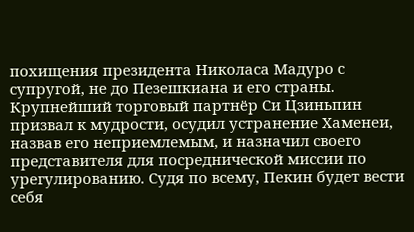похищения президента Николаса Мадуро с супругой, не до Пезешкиана и его страны. Крупнейший торговый партнёр Си Цзиньпин призвал к мудрости, осудил устранение Хаменеи, назвав его неприемлемым, и назначил своего представителя для посреднической миссии по урегулированию. Судя по всему, Пекин будет вести себя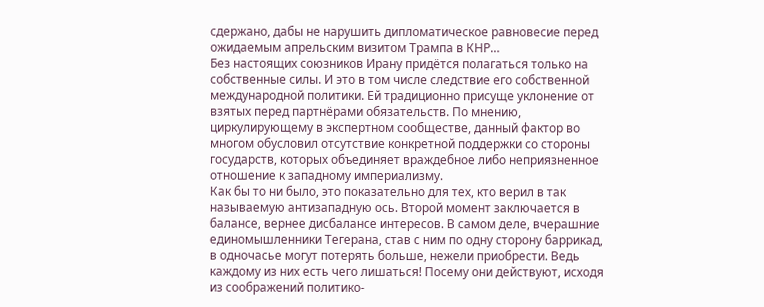сдержано, дабы не нарушить дипломатическое равновесие перед ожидаемым апрельским визитом Трампа в КНР…
Без настоящих союзников Ирану придётся полагаться только на собственные силы. И это в том числе следствие его собственной международной политики. Ей традиционно присуще уклонение от взятых перед партнёрами обязательств. По мнению, циркулирующему в экспертном сообществе, данный фактор во многом обусловил отсутствие конкретной поддержки со стороны государств, которых объединяет враждебное либо неприязненное отношение к западному империализму.
Как бы то ни было, это показательно для тех, кто верил в так называемую антизападную ось. Второй момент заключается в балансе, вернее дисбалансе интересов. В самом деле, вчерашние единомышленники Тегерана, став с ним по одну сторону баррикад, в одночасье могут потерять больше, нежели приобрести. Ведь каждому из них есть чего лишаться! Посему они действуют, исходя из соображений политико-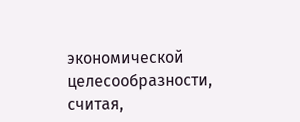экономической целесообразности, считая,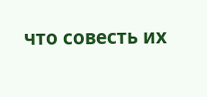что совесть их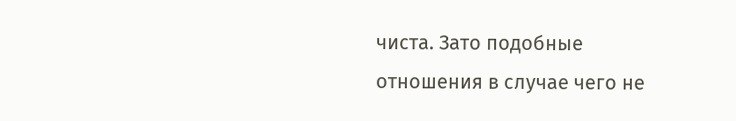чиста. Зато подобные отношения в случае чего не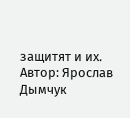защитят и их.
Автор: Ярослав Дымчук